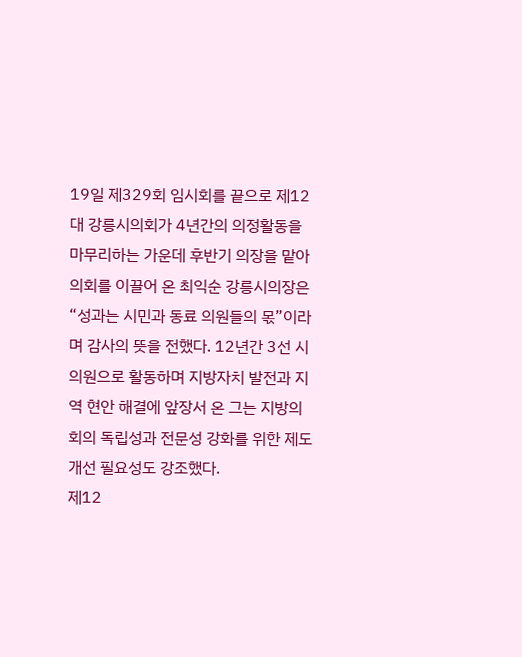19일 제329회 임시회를 끝으로 제12대 강릉시의회가 4년간의 의정활동을 마무리하는 가운데 후반기 의장을 맡아 의회를 이끌어 온 최익순 강릉시의장은 “성과는 시민과 동료 의원들의 몫”이라며 감사의 뜻을 전했다. 12년간 3선 시의원으로 활동하며 지방자치 발전과 지역 현안 해결에 앞장서 온 그는 지방의회의 독립성과 전문성 강화를 위한 제도 개선 필요성도 강조했다.
제12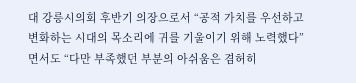대 강릉시의회 후반기 의장으로서 “공적 가치를 우선하고 변화하는 시대의 목소리에 귀를 기울이기 위해 노력했다”면서도 “다만 부족했던 부분의 아쉬움은 겸허히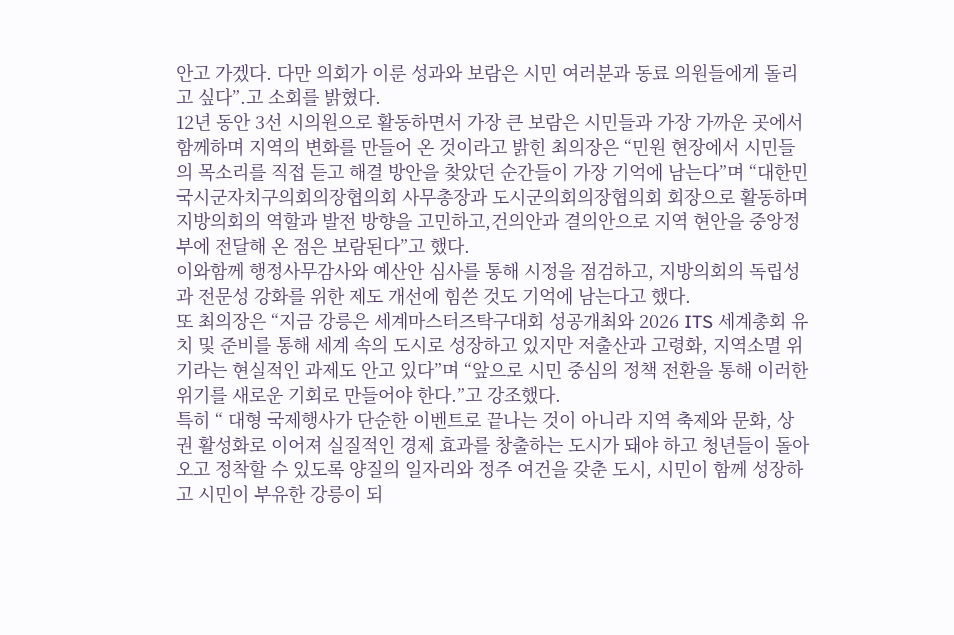안고 가겠다. 다만 의회가 이룬 성과와 보람은 시민 여러분과 동료 의원들에게 돌리고 싶다”.고 소회를 밝혔다.
12년 동안 3선 시의원으로 활동하면서 가장 큰 보람은 시민들과 가장 가까운 곳에서 함께하며 지역의 변화를 만들어 온 것이라고 밝힌 최의장은 “민원 현장에서 시민들의 목소리를 직접 듣고 해결 방안을 찾았던 순간들이 가장 기억에 남는다”며 “대한민국시군자치구의회의장협의회 사무총장과 도시군의회의장협의회 회장으로 활동하며 지방의회의 역할과 발전 방향을 고민하고,건의안과 결의안으로 지역 현안을 중앙정부에 전달해 온 점은 보람된다”고 했다.
이와함께 행정사무감사와 예산안 심사를 통해 시정을 점검하고, 지방의회의 독립성과 전문성 강화를 위한 제도 개선에 힘쓴 것도 기억에 남는다고 했다.
또 최의장은 “지금 강릉은 세계마스터즈탁구대회 성공개최와 2026 ITS 세계총회 유치 및 준비를 통해 세계 속의 도시로 성장하고 있지만 저출산과 고령화, 지역소멸 위기라는 현실적인 과제도 안고 있다”며 “앞으로 시민 중심의 정책 전환을 통해 이러한 위기를 새로운 기회로 만들어야 한다.”고 강조했다.
특히 “ 대형 국제행사가 단순한 이벤트로 끝나는 것이 아니라 지역 축제와 문화, 상권 활성화로 이어져 실질적인 경제 효과를 창출하는 도시가 돼야 하고 청년들이 돌아오고 정착할 수 있도록 양질의 일자리와 정주 여건을 갖춘 도시, 시민이 함께 성장하고 시민이 부유한 강릉이 되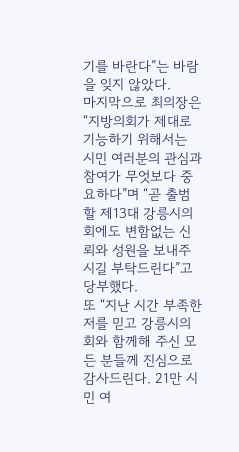기를 바란다”는 바람을 잊지 않았다.
마지막으로 최의장은 “지방의회가 제대로 기능하기 위해서는 시민 여러분의 관심과 참여가 무엇보다 중요하다”며 “곧 출범할 제13대 강릉시의회에도 변함없는 신뢰와 성원을 보내주시길 부탁드린다”고 당부했다.
또 “지난 시간 부족한 저를 믿고 강릉시의회와 함께해 주신 모든 분들께 진심으로 감사드린다. 21만 시민 여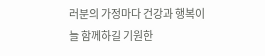러분의 가정마다 건강과 행복이 늘 함께하길 기원한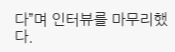다”며 인터뷰를 마무리했다.